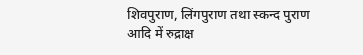शिवपुराण, लिंगपुराण तथा स्कन्द पुराण आदि में रुद्राक्ष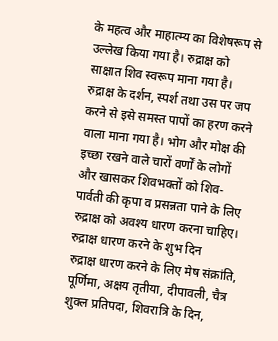के महत्व और माहात्म्य का विशेषरूप से उल्लेख किया गया है। रुद्राक्ष को साक्षात शिव स्वरूप माना गया है। रुद्राक्ष के दर्शन, स्पर्श तथा उस पर जप करने से इसे समस्त पापों का हरण करने वाला माना गया है। भोग और मोक्ष की इच्छा रखने वाले चारों वर्णों के लोगों और खासकर शिवभक्तों को शिव-पार्वती की कृपा व प्रसन्नता पाने के लिए रुद्राक्ष को अवश्य धारण करना चाहिए।
रुद्राक्ष धारण करने के शुभ दिन
रुद्राक्ष धारण करने के लिए मेष संक्रांति, पूर्णिमा, अक्षय तृतीया, दीपावली, चैत्र शुक्ल प्रतिपदा, शिवरात्रि के दिन,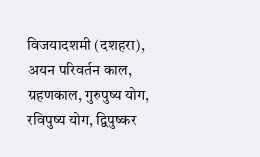विजयादशमी (दशहरा), अयन परिवर्तन काल, ग्रहणकाल, गुरुपुष्य योग, रविपुष्य योग, द्विपुष्कर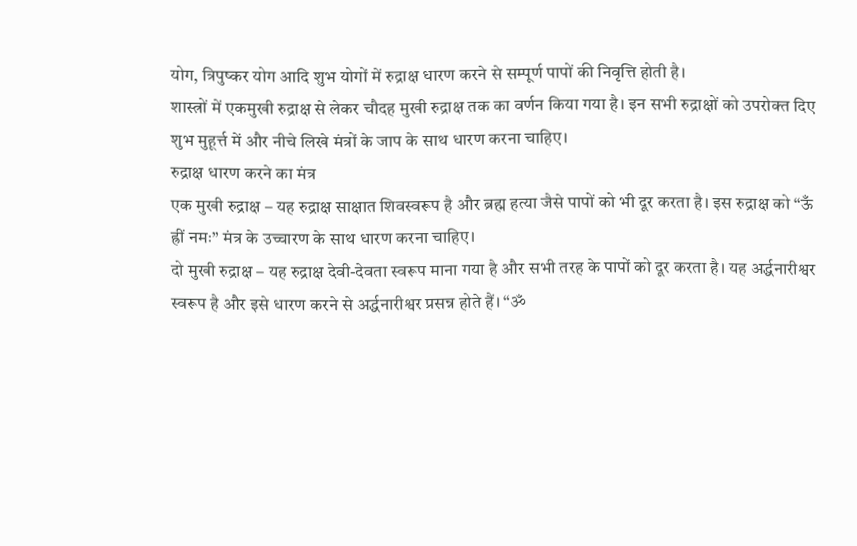योग, त्रिपुष्कर योग आदि शुभ योगों में रुद्राक्ष धारण करने से सम्पूर्ण पापों की निवृत्ति होती है।
शास्त्रों में एकमुखी रुद्राक्ष से लेकर चौदह मुखी रुद्राक्ष तक का वर्णन किया गया है। इन सभी रुद्राक्षों को उपरोक्त दिए शुभ मुहूर्त्त में और नीचे लिखे मंत्रों के जाप के साथ धारण करना चाहिए।
रुद्राक्ष धारण करने का मंत्र
एक मुखी रुद्राक्ष – यह रुद्राक्ष साक्षात शिवस्वरूप है और ब्रह्म हत्या जैसे पापों को भी दूर करता है। इस रुद्राक्ष को “ऊँ ह्रीं नमः” मंत्र के उच्चारण के साथ धारण करना चाहिए।
दो मुखी रुद्राक्ष – यह रुद्राक्ष देवी-देवता स्वरूप माना गया है और सभी तरह के पापों को दूर करता है। यह अर्द्धनारीश्वर स्वरूप है और इसे धारण करने से अर्द्धनारीश्वर प्रसन्न होते हैं। “ॐ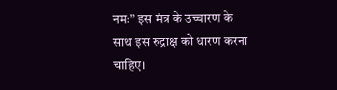नमः” इस मंत्र के उच्चारण के साथ इस रुद्राक्ष को धारण करना चाहिए।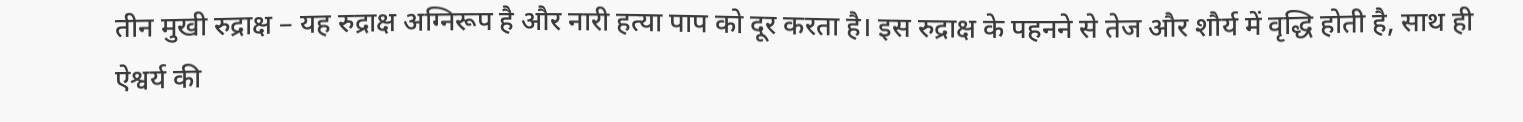तीन मुखी रुद्राक्ष – यह रुद्राक्ष अग्निरूप है और नारी हत्या पाप को दूर करता है। इस रुद्राक्ष के पहनने से तेज और शौर्य में वृद्धि होती है, साथ ही ऐश्वर्य की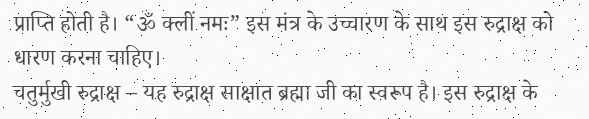प्राप्ति होती है। “ॐ क्लीं नमः” इस मंत्र के उच्चारण के साथ इस रुद्राक्ष को धारण करना चाहिए।
चतुर्मुखी रुद्राक्ष – यह रुद्राक्ष साक्षात ब्रह्मा जी का स्वरूप है। इस रुद्राक्ष के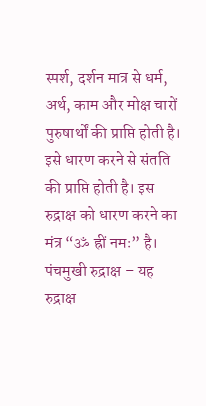स्पर्श, दर्शन मात्र से धर्म, अर्थ, काम और मोक्ष चारों पुरुषार्थों की प्राप्ति होती है। इसे धारण करने से संतति की प्राप्ति होती है। इस रुद्राक्ष को धारण करने का मंत्र “ॐ ह्रीं नमः” है।
पंचमुखी रुद्राक्ष – यह रुद्राक्ष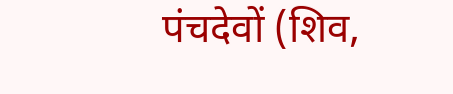पंचदेवों (शिव,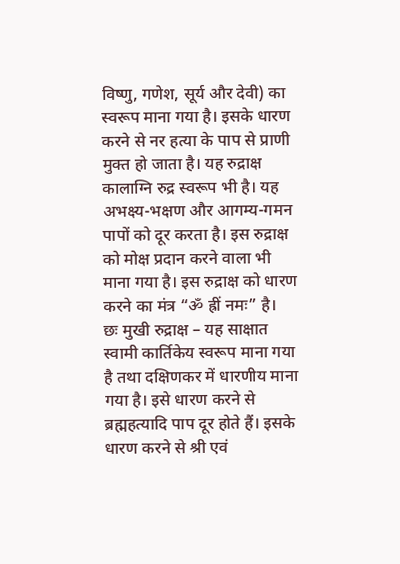विष्णु, गणेश, सूर्य और देवी) का स्वरूप माना गया है। इसके धारण करने से नर हत्या के पाप से प्राणी मुक्त हो जाता है। यह रुद्राक्ष कालाग्नि रुद्र स्वरूप भी है। यह अभक्ष्य-भक्षण और आगम्य-गमन पापों को दूर करता है। इस रुद्राक्ष को मोक्ष प्रदान करने वाला भी माना गया है। इस रुद्राक्ष को धारण करने का मंत्र “ॐ ह्रीं नमः” है।
छः मुखी रुद्राक्ष – यह साक्षात स्वामी कार्तिकेय स्वरूप माना गया है तथा दक्षिणकर में धारणीय माना गया है। इसे धारण करने से ब्रह्महत्यादि पाप दूर होते हैं। इसके धारण करने से श्री एवं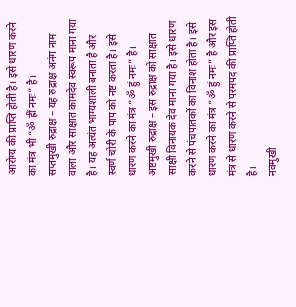आरोग्य की प्राप्ति होती है। इसे धारण करने का मंत्र भी “ॐ ह्रीं नमः” है।
सप्तमुखी रुद्राक्ष – यह रुद्राक्ष अनंग नाम वाला और साक्षात कामदेव स्वरूप माना गया है। यह अत्यंत भाग्यशाली बनाता है और स्वर्ण चोरी के पाप को नष्ट करता है। इसे धारण करने का मंत्र “ॐ हुं नमः” है।
अष्टमुखी रुद्राक्ष – इस रुद्राक्ष को साक्षात साक्षी विनायक देव माना गया है। इसे धारण करने से पंचपातकों का विनाश होता है। इसे धारण करने का मंत्र “ॐ हुं नमः” है और इस मंत्र से धारण करने से परमपद की प्राप्ति होती है।
नवमुखी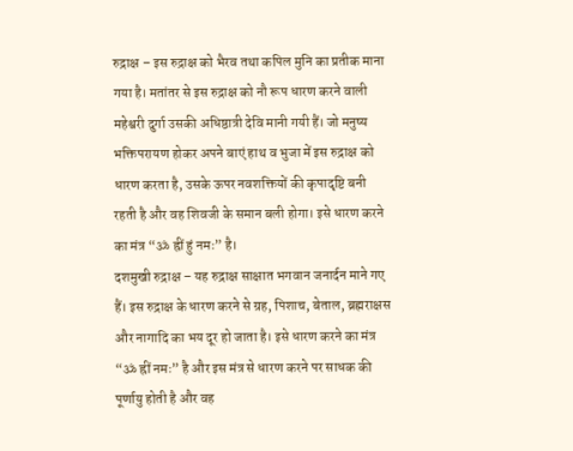रुद्राक्ष – इस रुद्राक्ष को भैरव तथा कपिल मुनि का प्रतीक माना गया है। मतांतर से इस रुद्राक्ष को नौ रूप धारण करने वाली महेश्वरी दुर्गा उसकी अधिष्ठात्री देवि मानी गयी हैं। जो मनुष्य भक्तिपरायण होकर अपने बाएं हाथ व भुजा में इस रुद्राक्ष को धारण करता है, उसके ऊपर नवशक्तियों की कृपादृष्टि बनी रहती है और वह शिवजी के समान बली होगा। इसे धारण करने का मंत्र “ॐ ह्रीं हुं नमः” है।
दशमुखी रुद्राक्ष – यह रुद्राक्ष साक्षात भगवान जनार्दन माने गए हैं। इस रुद्राक्ष के धारण करने से ग्रह, पिशाच, बेताल, ब्रह्मराक्षस और नागादि का भय दूर हो जाता है। इसे धारण करने का मंत्र “ॐ ह्रीं नमः” है और इस मंत्र से धारण करने पर साधक की पूर्णायु होती है और वह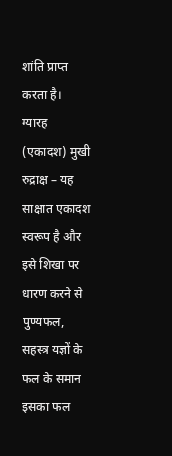शांति प्राप्त करता है।
ग्यारह (एकादश) मुखी रुद्राक्ष – यह साक्षात एकादश स्वरूप है और इसे शिखा पर धारण करने से पुण्यफल, सहस्त्र यज्ञों के फल के समान इसका फल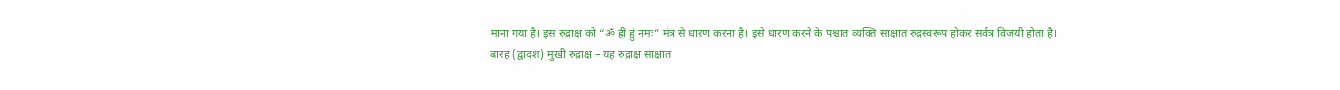माना गया है। इस रुद्राक्ष को “ॐ ह्रीं हुं नमः” मंत्र से धारण करना है। इसे धारण करने के पश्चात व्यक्ति साक्षात रुद्रस्वरूप होकर सर्वत्र विजयी होता है।
बारह (द्वादश) मुखी रुद्राक्ष – यह रुद्राक्ष साक्षात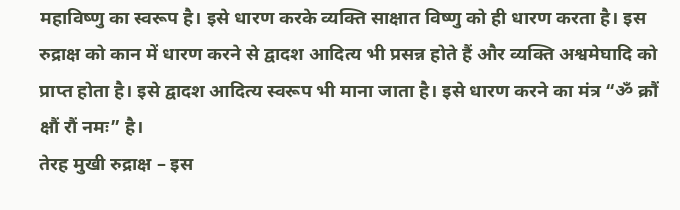महाविष्णु का स्वरूप है। इसे धारण करके व्यक्ति साक्षात विष्णु को ही धारण करता है। इस रुद्राक्ष को कान में धारण करने से द्वादश आदित्य भी प्रसन्न होते हैं और व्यक्ति अश्वमेघादि को प्राप्त होता है। इसे द्वादश आदित्य स्वरूप भी माना जाता है। इसे धारण करने का मंत्र “ॐ क्रौं क्षौं रौं नमः” है।
तेरह मुखी रुद्राक्ष – इस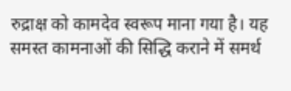रुद्राक्ष को कामदेव स्वरूप माना गया है। यह समस्त कामनाओं की सिद्धि कराने में समर्थ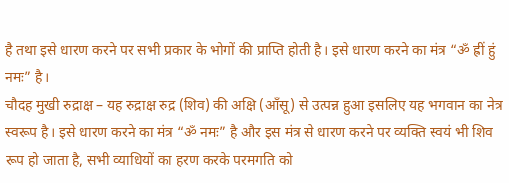है तथा इसे धारण करने पर सभी प्रकार के भोगों की प्राप्ति होती है। इसे धारण करने का मंत्र “ॐ ह्रीं हुं नमः” है।
चौदह मुखी रुद्राक्ष – यह रुद्राक्ष रुद्र (शिव) की अक्षि (आँसू) से उत्पन्न हुआ इसलिए यह भगवान का नेत्र स्वरूप है। इसे धारण करने का मंत्र “ॐ नमः” है और इस मंत्र से धारण करने पर व्यक्ति स्वयं भी शिव रूप हो जाता है, सभी व्याधियों का हरण करके परमगति को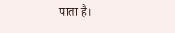पाता है।